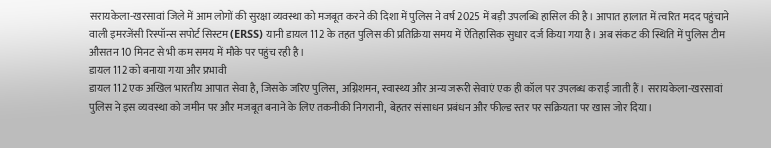सरायकेला-खरसावां जिले में आम लोगों की सुरक्षा व्यवस्था को मजबूत करने की दिशा में पुलिस ने वर्ष 2025 में बड़ी उपलब्धि हासिल की है। आपात हालात में त्वरित मदद पहुंचाने वाली इमरजेंसी रिस्पॉन्स सपोर्ट सिस्टम (ERSS) यानी डायल 112 के तहत पुलिस की प्रतिक्रिया समय में ऐतिहासिक सुधार दर्ज किया गया है। अब संकट की स्थिति में पुलिस टीम औसतन 10 मिनट से भी कम समय में मौके पर पहुंच रही है।
डायल 112 को बनाया गया और प्रभावी
डायल 112 एक अखिल भारतीय आपात सेवा है, जिसके जरिए पुलिस, अग्निशमन, स्वास्थ्य और अन्य जरूरी सेवाएं एक ही कॉल पर उपलब्ध कराई जाती हैं। सरायकेला-खरसावां पुलिस ने इस व्यवस्था को जमीन पर और मजबूत बनाने के लिए तकनीकी निगरानी, बेहतर संसाधन प्रबंधन और फील्ड स्तर पर सक्रियता पर खास जोर दिया।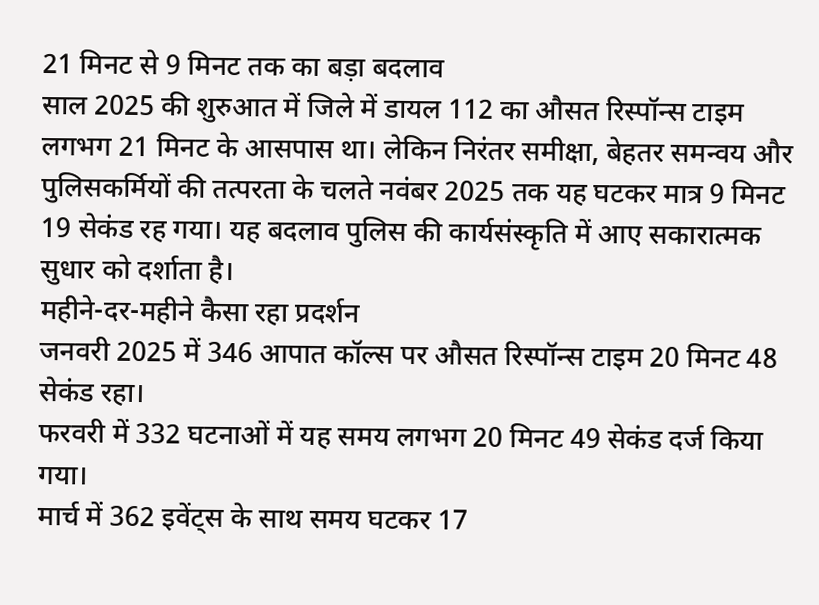21 मिनट से 9 मिनट तक का बड़ा बदलाव
साल 2025 की शुरुआत में जिले में डायल 112 का औसत रिस्पॉन्स टाइम लगभग 21 मिनट के आसपास था। लेकिन निरंतर समीक्षा, बेहतर समन्वय और पुलिसकर्मियों की तत्परता के चलते नवंबर 2025 तक यह घटकर मात्र 9 मिनट 19 सेकंड रह गया। यह बदलाव पुलिस की कार्यसंस्कृति में आए सकारात्मक सुधार को दर्शाता है।
महीने-दर-महीने कैसा रहा प्रदर्शन
जनवरी 2025 में 346 आपात कॉल्स पर औसत रिस्पॉन्स टाइम 20 मिनट 48 सेकंड रहा।
फरवरी में 332 घटनाओं में यह समय लगभग 20 मिनट 49 सेकंड दर्ज किया गया।
मार्च में 362 इवेंट्स के साथ समय घटकर 17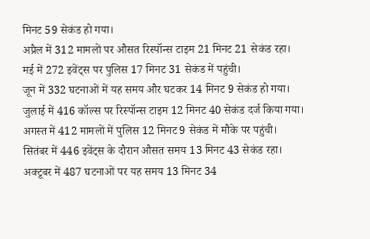मिनट 59 सेकंड हो गया।
अप्रैल में 312 मामलों पर औसत रिस्पॉन्स टाइम 21 मिनट 21 सेकंड रहा।
मई में 272 इवेंट्स पर पुलिस 17 मिनट 31 सेकंड में पहुंची।
जून में 332 घटनाओं में यह समय और घटकर 14 मिनट 9 सेकंड हो गया।
जुलाई में 416 कॉल्स पर रिस्पॉन्स टाइम 12 मिनट 40 सेकंड दर्ज किया गया।
अगस्त में 412 मामलों में पुलिस 12 मिनट 9 सेकंड में मौके पर पहुंची।
सितंबर में 446 इवेंट्स के दौरान औसत समय 13 मिनट 43 सेकंड रहा।
अक्टूबर में 487 घटनाओं पर यह समय 13 मिनट 34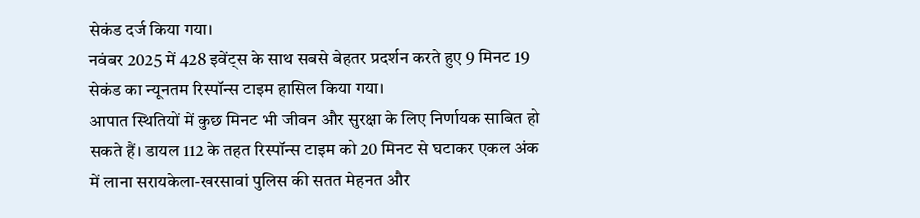सेकंड दर्ज किया गया।
नवंबर 2025 में 428 इवेंट्स के साथ सबसे बेहतर प्रदर्शन करते हुए 9 मिनट 19 सेकंड का न्यूनतम रिस्पॉन्स टाइम हासिल किया गया।
आपात स्थितियों में कुछ मिनट भी जीवन और सुरक्षा के लिए निर्णायक साबित हो सकते हैं। डायल 112 के तहत रिस्पॉन्स टाइम को 20 मिनट से घटाकर एकल अंक में लाना सरायकेला-खरसावां पुलिस की सतत मेहनत और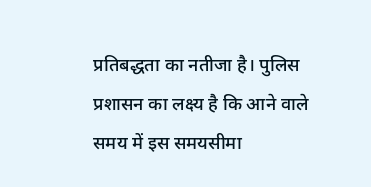प्रतिबद्धता का नतीजा है। पुलिस प्रशासन का लक्ष्य है कि आने वाले समय में इस समयसीमा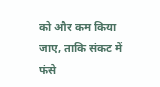को और कम किया जाए, ताकि संकट में फंसे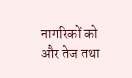नागरिकों को और तेज तथा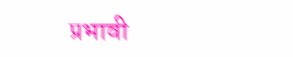प्रभावी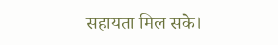सहायता मिल सके।